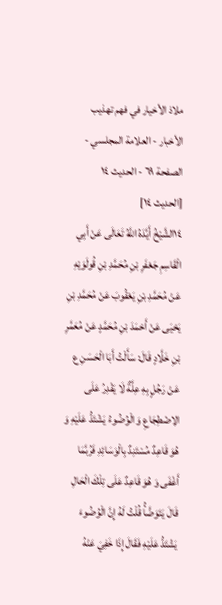ملاذ الأخيار في فهم تهذيب الأخبار - العلامة المجلسي - الصفحة ٦٩ - الحديث ١٤
[الحديث ١٤]
١٤الشَّيْخُ أَيَّدَهُ اللَّهُ تَعَالَى عَنْ أَبِي الْقَاسِمِ جَعْفَرِ بْنِ مُحَمَّدِ بْنِ قُولَوَيْهِ عَنْ مُحَمَّدِ بْنِ يَعْقُوبَ عَنْ مُحَمَّدِ بْنِ يَحْيَى عَنْ أَحْمَدَ بْنِ مُحَمَّدٍ عَنْ مُعَمَّرِ بْنِ خَلَّادٍ قَالَ: سَأَلْتُ أَبَا الْحَسَنِ ع عَنْ رَجُلٍ بِهِ عِلَّةٌ لَا يَقْدِرُ عَلَى الِاضْطِجَاعِ وَ الْوُضُوءُ يَشْتَدُّ عَلَيْهِ وَ هُوَ قَاعِدٌ مُسْتَنِدٌ بِالْوَسَائِدِ فَرُبَّمَا أَغْفَى وَ هُوَ قَاعِدٌ عَلَى تِلْكَ الْحَالِ قَالَ يَتَوَضَّأُ قُلْتُ لَهُ إِنَّ الْوُضُوءَ يَشْتَدُّ عَلَيْهِ فَقَالَ إِذَا خَفِيَ عَنْهُ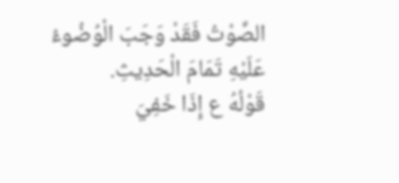الصَّوْتُ فَقَدْ وَجَبَ الْوُضُوءُ عَلَيْهِ تَمَامَ الْحَدِيثِ.
قَوْلُهُ ع إِذَا خَفِيَ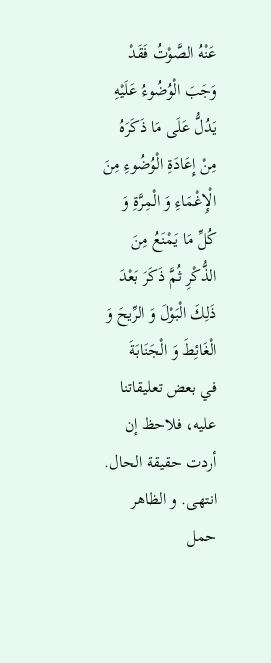عَنْهُ الصَّوْتُ فَقَدْ وَجَبَ الْوُضُوءُ عَلَيْهِ يَدُلُّ عَلَى مَا ذَكَرَهُ مِنْ إِعَادَةِ الْوُضُوءِ مِنَ الْإِغْمَاءِ وَ الْمِرَّةِ وَ كُلِّ مَا يَمْنَعُ مِنَ الذُّكْرِ ثُمَّ ذَكَرَ بَعْدَ ذَلِكَ الْبَوْلَ وَ الرِّيحَ وَ الْغَائِطَ وَ الْجَنَابَةَ
في بعض تعليقاتنا عليه، فلاحظ إن أردت حقيقة الحال. انتهى. و الظاهر حمل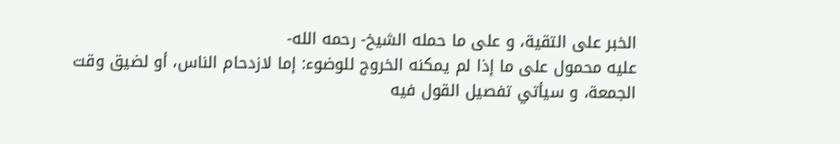الخبر على التقية، و على ما حمله الشيخ- رحمه الله-
عليه محمول على ما إذا لم يمكنه الخروج للوضوء: إما لازدحام الناس، أو لضيق وقت
الجمعة، و سيأتي تفصيل القول فيه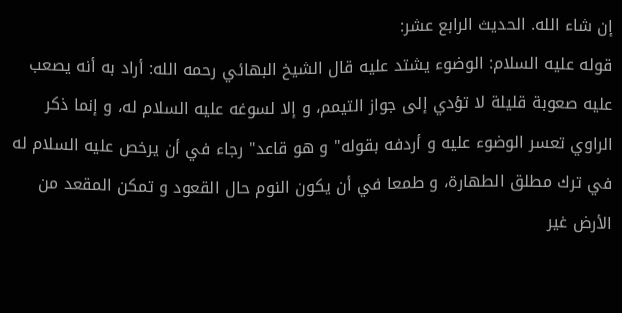إن شاء الله. الحديث الرابع عشر:
قوله عليه السلام: الوضوء يشتد عليه قال الشيخ البهائي رحمه الله: أراد به أنه يصعب عليه صعوبة قليلة لا تؤدي إلى جواز التيمم، و إلا لسوغه عليه السلام له، و إنما ذكر الراوي تعسر الوضوء عليه و أردفه بقوله" و هو قاعد" رجاء في أن يرخص عليه السلام له في ترك مطلق الطهارة، و طمعا في أن يكون النوم حال القعود و تمكن المقعد من الأرض غير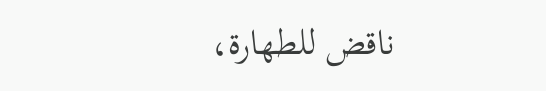ناقض للطهارة،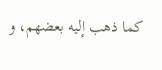كما ذهب إليه بعضهم، و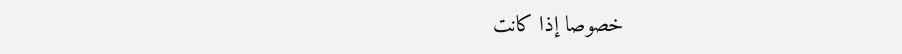خصوصا إذا كانت